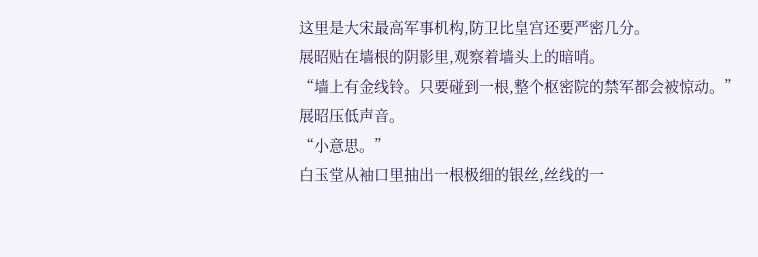这里是大宋最高军事机构,防卫比皇宫还要严密几分。
展昭贴在墙根的阴影里,观察着墙头上的暗哨。
“墙上有金线铃。只要碰到一根,整个枢密院的禁军都会被惊动。”
展昭压低声音。
“小意思。”
白玉堂从袖口里抽出一根极细的银丝,丝线的一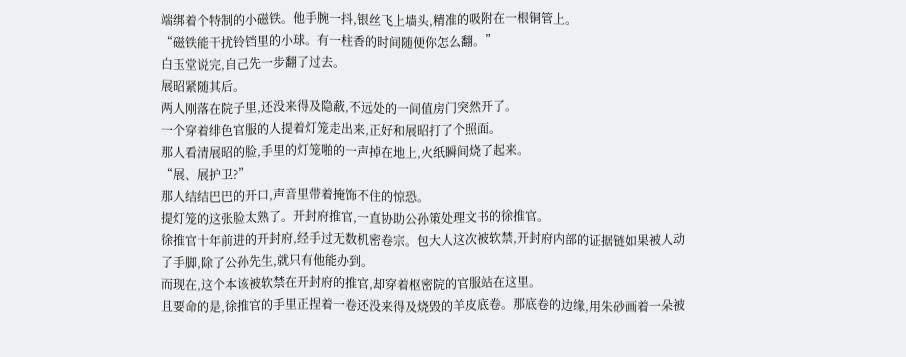端绑着个特制的小磁铁。他手腕一抖,银丝飞上墙头,精准的吸附在一根铜管上。
“磁铁能干扰铃铛里的小球。有一柱香的时间随便你怎么翻。”
白玉堂说完,自己先一步翻了过去。
展昭紧随其后。
两人刚落在院子里,还没来得及隐蔽,不远处的一间值房门突然开了。
一个穿着绯色官服的人提着灯笼走出来,正好和展昭打了个照面。
那人看清展昭的脸,手里的灯笼啪的一声掉在地上,火纸瞬间烧了起来。
“展、展护卫?”
那人结结巴巴的开口,声音里带着掩饰不住的惊恐。
提灯笼的这张脸太熟了。开封府推官,一直协助公孙策处理文书的徐推官。
徐推官十年前进的开封府,经手过无数机密卷宗。包大人这次被软禁,开封府内部的证据链如果被人动了手脚,除了公孙先生,就只有他能办到。
而现在,这个本该被软禁在开封府的推官,却穿着枢密院的官服站在这里。
且要命的是,徐推官的手里正捏着一卷还没来得及烧毁的羊皮底卷。那底卷的边缘,用朱砂画着一朵被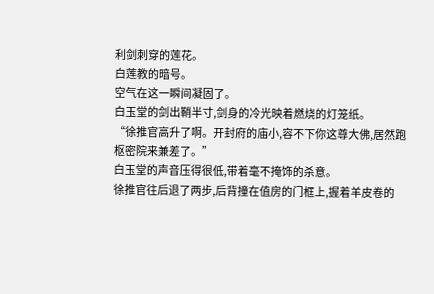利剑刺穿的莲花。
白莲教的暗号。
空气在这一瞬间凝固了。
白玉堂的剑出鞘半寸,剑身的冷光映着燃烧的灯笼纸。
“徐推官高升了啊。开封府的庙小,容不下你这尊大佛,居然跑枢密院来兼差了。”
白玉堂的声音压得很低,带着毫不掩饰的杀意。
徐推官往后退了两步,后背撞在值房的门框上,握着羊皮卷的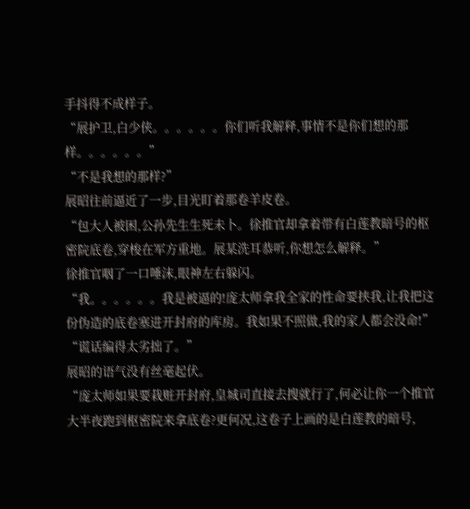手抖得不成样子。
“展护卫,白少侠。。。。。。你们听我解释,事情不是你们想的那样。。。。。。”
“不是我想的那样?”
展昭往前逼近了一步,目光盯着那卷羊皮卷。
“包大人被困,公孙先生生死未卜。徐推官却拿着带有白莲教暗号的枢密院底卷,穿梭在军方重地。展某洗耳恭听,你想怎么解释。”
徐推官咽了一口唾沫,眼神左右躲闪。
“我。。。。。。我是被逼的!庞太师拿我全家的性命要挟我,让我把这份伪造的底卷塞进开封府的库房。我如果不照做,我的家人都会没命!”
“谎话编得太劣拙了。”
展昭的语气没有丝毫起伏。
“庞太师如果要栽赃开封府,皇城司直接去搜就行了,何必让你一个推官大半夜跑到枢密院来拿底卷?更何况,这卷子上画的是白莲教的暗号,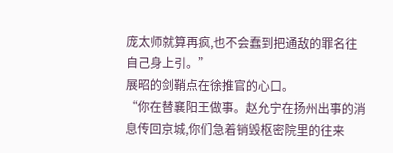庞太师就算再疯,也不会蠢到把通敌的罪名往自己身上引。”
展昭的剑鞘点在徐推官的心口。
“你在替襄阳王做事。赵允宁在扬州出事的消息传回京城,你们急着销毁枢密院里的往来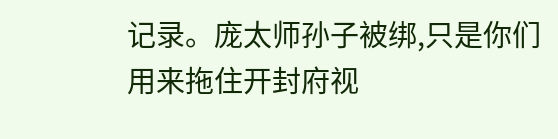记录。庞太师孙子被绑,只是你们用来拖住开封府视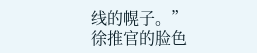线的幌子。”
徐推官的脸色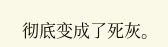彻底变成了死灰。